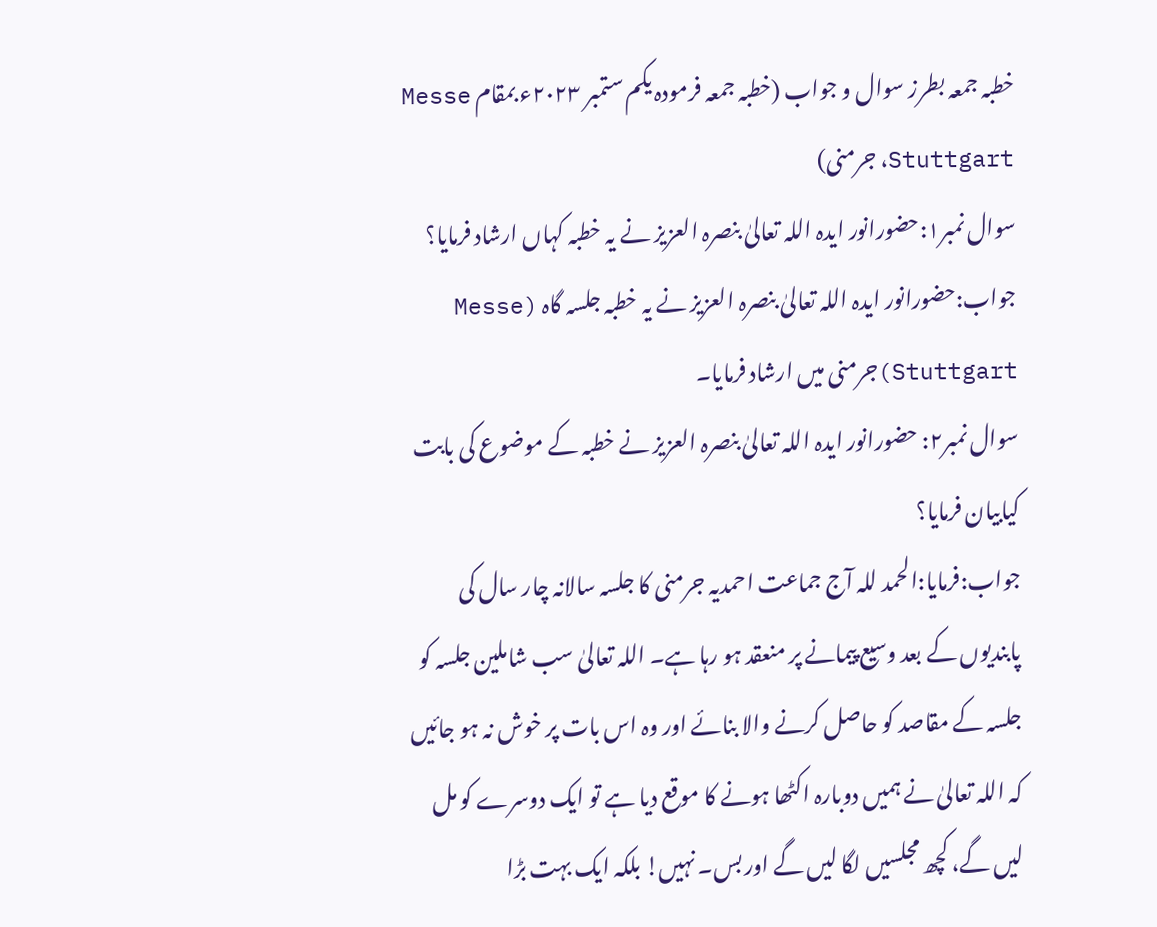خطبہ جمعہ بطرز سوال و جواب (خطبہ جمعہ فرمودہ یکم ستمبر ۲۰۲۳ء بمقام Messe Stuttgart، جرمنی)
سوال نمبر۱:حضورانور ایدہ اللہ تعالیٰ بنصرہ العزیز نے یہ خطبہ کہاں ارشاد فرمایا؟
جواب:حضورانور ایدہ اللہ تعالیٰ بنصرہ العزیز نے یہ خطبہ جلسہ گاہ (Messe Stuttgart)جرمنی میں ارشاد فرمایا۔
سوال نمبر۲: حضورانور ایدہ اللہ تعالیٰ بنصرہ العزیز نے خطبہ کے موضوع کی بابت کیابیان فرمایا؟
جواب:فرمایا:الحمد للہ آج جماعت احمدیہ جرمنی کا جلسہ سالانہ چار سال کی پابندیوں کے بعد وسیع پیمانے پر منعقد ہو رہا ہے۔ اللہ تعالیٰ سب شاملین جلسہ کو جلسہ کے مقاصد کو حاصل کرنے والا بنائے اور وہ اس بات پر خوش نہ ہو جائیں کہ اللہ تعالیٰ نے ہمیں دوبارہ اکٹھا ہونے کا موقع دیا ہے تو ایک دوسرے کو مل لیں گے، کچھ مجلسیں لگا لیں گے اور بس۔ نہیں! بلکہ ایک بہت بڑا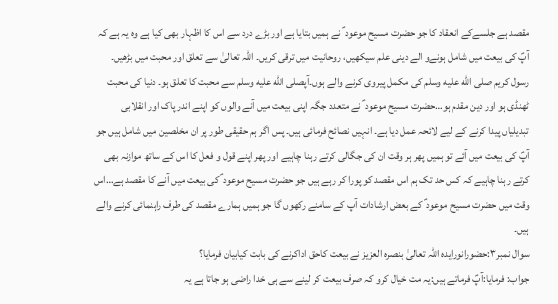مقصد ہے جلسےکے انعقاد کا جو حضرت مسیح موعود ؑ نے ہمیں بتایا ہے اور بڑے درد سے اس کا اظہار بھی کیا ہے وہ یہ ہے کہ آپؑ کی بیعت میں شامل ہونےو الے دینی علم سیکھیں، روحانیت میں ترقی کریں۔ اللہ تعالیٰ سے تعلق اور محبت میں بڑھیں۔ رسول کریم صلى الله عليه وسلم کی مکمل پیروی کرنے والے ہوں۔آپصلى الله عليه وسلم سے محبت کا تعلق ہو۔ دنیا کی محبت ٹھنڈی ہو اور دین مقدم ہو…حضرت مسیح موعود ؑ نے متعدد جگہ اپنی بیعت میں آنے والوں کو اپنے اندر پاک اور انقلابی تبدیلیاں پیدا کرنے کے لیے لائحہ عمل دیا ہے۔ انہیں نصائح فرمائی ہیں۔ پس اگر ہم حقیقی طور پر ان مخلصین میں شامل ہیں جو آپؑ کی بیعت میں آئے تو ہمیں پھر ہر وقت ان کی جگالی کرتے رہنا چاہیے اور پھر اپنے قول و فعل کا اس کے ساتھ موازنہ بھی کرتے رہنا چاہیے کہ کس حد تک ہم اس مقصد کو پورا کر رہے ہیں جو حضرت مسیح موعود ؑ کی بیعت میں آنے کا مقصد ہے…اس وقت میں حضرت مسیح موعود ؑ کے بعض ارشادات آپ کے سامنے رکھوں گا جو ہمیں ہمارے مقصد کی طرف راہنمائی کرنے والے ہیں۔
سوال نمبر۳:حضورانورایدہ اللہ تعالیٰ بنصرہ العزیز نے بیعت کاحق اداکرنے کی بابت کیابیان فرمایا؟
جواب: فرمایا:آپؑ فرماتے ہیں:یہ مت خیال کرو کہ صرف بیعت کر لینے سے ہی خدا راضی ہو جاتا ہے یہ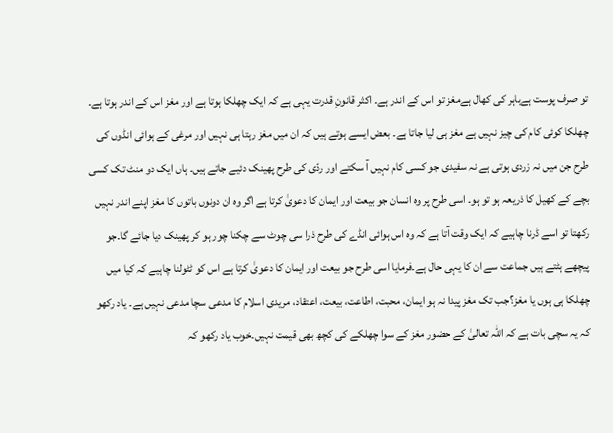تو صرف پوست ہےباہر کی کھال ہےمغز تو اس کے اندر ہے۔ اکثر قانونِ قدرت یہی ہے کہ ایک چھلکا ہوتا ہے اور مغز اس کے اندر ہوتا ہے۔ چھلکا کوئی کام کی چیز نہیں ہے مغز ہی لیا جاتا ہے۔ بعض ایسے ہوتے ہیں کہ ان میں مغز رہتا ہی نہیں اور مرغی کے ہوائی انڈوں کی طرح جن میں نہ زردی ہوتی ہے نہ سفیدی جو کسی کام نہیں آ سکتے اور ردّی کی طرح پھینک دئیے جاتے ہیں۔ ہاں ایک دو منٹ تک کسی بچے کے کھیل کا ذریعہ ہو تو ہو۔ اسی طرح پر وہ انسان جو بیعت اور ایمان کا دعویٰ کرتا ہے اگر وہ ان دونوں باتوں کا مغز اپنے اندر نہیں رکھتا تو اسے ڈرنا چاہیے کہ ایک وقت آتا ہے کہ وہ اس ہوائی انڈے کی طرح ذرا سی چوٹ سے چکنا چور ہو کر پھینک دیا جائے گا۔جو پیچھے ہٹتے ہیں جماعت سے ان کا یہی حال ہے۔فرمایا اسی طرح جو بیعت اور ایمان کا دعویٰ کرتا ہے اس کو ٹٹولنا چاہیے کہ کیا میں چھلکا ہی ہوں یا مغز؟جب تک مغز پیدا نہ ہو ایمان، محبت، اطاعت، بیعت، اعتقاد، مریدی اسلام کا مدعی سچا مدعی نہیں ہے۔ یاد رکھو کہ یہ سچی بات ہے کہ اللہ تعالیٰ کے حضور مغز کے سوا چھلکے کی کچھ بھی قیمت نہیں۔خوب یاد رکھو کہ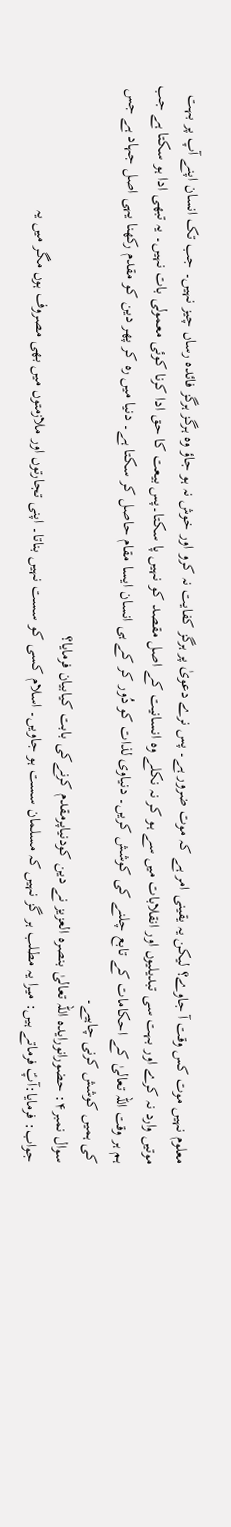معلوم نہیں موت کس وقت آ جاوے؟ لیکن یہ یقینی امر ہے کہ موت ضرور ہے۔ پس نرے دعویٰ پر ہرگز کفایت نہ کرو اور خوش نہ ہو جاؤ وہ ہرگز ہرگز فائدہ رساں چیز نہیں۔ جب تک انسان اپنے آپ پر بہت موتیں وارد نہ کرے اور بہت سی تبدیلیوں اور انقلابات میں سے ہو کر نہ نکلے وہ انسانیت کے اصل مقصد کو نہیں پا سکتا۔پس بیعت کا حق ادا کرنا کوئی معمولی بات نہیں۔ یہ تبھی ادا ہو سکتا ہے جب ہم ہر وقت اللہ تعالیٰ کے احکامات کے تابع چلنے کی کوشش کریں۔ دنیاوی لذات کو دُور کر کے ہی انسان ایسا مقام حاصل کر سکتا ہے۔ دنیا میں رہ کر پھر دین کو مقدم رکھنا یہی اصل جہاد ہے جس کی ہمیں کوشش کرنی چاہیے۔
سوال نمبر۴: حضورانورایدہ اللہ تعالیٰ بنصرہ العزیز نے دین کودنیاپرمقدم کرنےکی بابت کیابیان فرمایا؟
جواب: فرمایا:آپؑ فرماتے ہیں: میرا یہ مطلب ہر گز نہیں کہ مسلمان سست ہو جاویں۔ اسلام کسی کو سست نہیں بناتا۔ اپنی تجارتوں اور ملازمتوں میں بھی مصروف ہوں مگر میں یہ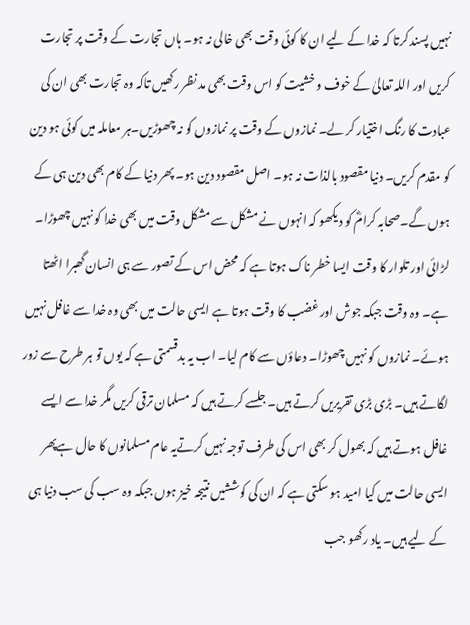نہیں پسند کرتا کہ خدا کے لیے ان کا کوئی وقت بھی خالی نہ ہو۔ ہاں تجارت کے وقت پر تجارت کریں اور اللہ تعالیٰ کے خوف و خشیت کو اس وقت بھی مد نظر رکھیں تاکہ وہ تجارت بھی ان کی عبادت کا رنگ اختیار کر لے۔ نمازوں کے وقت پر نمازوں کو نہ چھوڑیں۔ہر معاملہ میں کوئی ہو دین کو مقدم کریں۔ دنیا مقصود بالذات نہ ہو۔ اصل مقصود دین ہو۔ پھر دنیا کے کام بھی دین ہی کے ہوں گے۔صحابہ کرامؓ کو دیکھو کہ انہوں نے مشکل سے مشکل وقت میں بھی خدا کو نہیں چھوڑا۔ لڑائی اور تلوار کا وقت ایسا خطر ناک ہوتا ہے کہ محض اس کے تصور سے ہی انسان گھبرا اٹھتا ہے۔ وہ وقت جبکہ جوش اور غضب کا وقت ہوتا ہے ایسی حالت میں بھی وہ خدا سے غافل نہیں ہوئے۔ نمازوں کو نہیں چھوڑا۔ دعاؤں سے کام لیا۔ اب یہ بدقسمتی ہے کہ یوں تو ہر طرح سے زور لگاتے ہیں۔ بڑی بڑی تقریریں کرتے ہیں۔ جلسے کرتے ہیں کہ مسلمان ترقی کریں مگر خدا سے ایسے غافل ہوتے ہیں کہ بھول کر بھی اس کی طرف توجہ نہیں کرتےیہ عام مسلمانوں کا حال ہےپھر ایسی حالت میں کیا امید ہو سکتی ہے کہ ان کی کوششیں نتیجہ خیز ہوں جبکہ وہ سب کی سب دنیا ہی کے لیے ہیں۔ یاد رکھو جب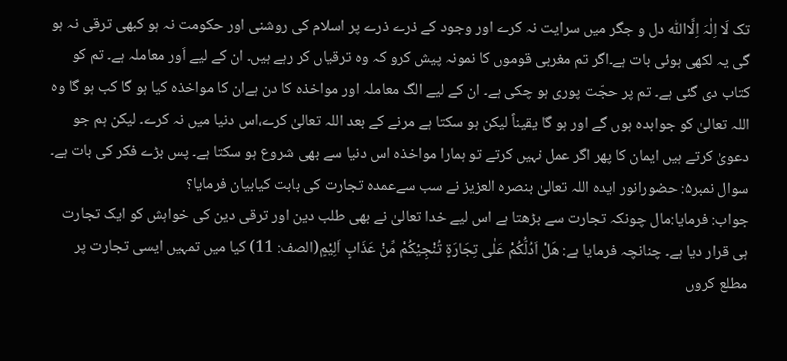تک لَا اِلٰہَ اِلَّااللّٰہ دل و جگر میں سرایت نہ کرے اور وجود کے ذرے ذرے پر اسلام کی روشنی اور حکومت نہ ہو کبھی ترقی نہ ہو گی یہ لکھی ہوئی بات ہے۔اگر تم مغربی قوموں کا نمونہ پیش کرو کہ وہ ترقیاں کر رہے ہیں۔ ان کے لیے اَور معاملہ ہے۔ تم کو کتاب دی گئی ہے۔ تم پر حجّت پوری ہو چکی ہے۔ ان کے لیے الگ معاملہ اور مواخذہ کا دن ہےان کا مواخذہ کیا ہو گا کب ہو گا وہ اللہ تعالیٰ کو جوابدہ ہوں گے اور ہو گا یقیناً لیکن ہو سکتا ہے مرنے کے بعد اللہ تعالیٰ کرے،اس دنیا میں نہ کرے۔ لیکن ہم جو دعویٰ کرتے ہیں ایمان کا پھر اگر عمل نہیں کرتے تو ہمارا مواخذہ اس دنیا سے بھی شروع ہو سکتا ہے۔ پس بڑے فکر کی بات ہے۔
سوال نمبر۵: حضورانور ایدہ اللہ تعالیٰ بنصرہ العزیز نے سب سےعمدہ تجارت کی بابت کیابیان فرمایا؟
جواب: فرمایا:مال چونکہ تجارت سے بڑھتا ہے اس لیے خدا تعالیٰ نے بھی طلب دین اور ترقی دین کی خواہش کو ایک تجارت ہی قرار دیا ہے۔ چنانچہ فرمایا ہے: هَلْ اَدُلُّكُمْ عَلٰى تِجَارَةٍ تُنْجِیْكُمْ مِّنْ عَذَابٍ اَلِیْمٍ(الصف: 11) کیا میں تمہیں ایسی تجارت پر مطلع کروں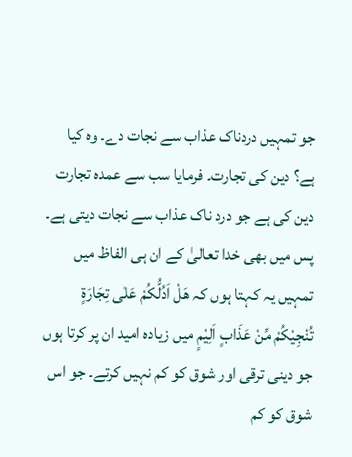جو تمہیں دردناک عذاب سے نجات دے۔ وہ کیا ہے؟ دین کی تجارت۔ فرمایا سب سے عمدہ تجارت دین کی ہے جو درد ناک عذاب سے نجات دیتی ہے۔ پس میں بھی خدا تعالیٰ کے ان ہی الفاظ میں تمہیں یہ کہتا ہوں کہ هَلْ اَدُلُّكُمْ عَلٰى تِجَارَةٍ تُنْجِیْكُمْ مِّنْ عَذَابٍ اَلِیْمٍ میں زیادہ امید ان پر کرتا ہوں جو دینی ترقی اور شوق کو کم نہیں کرتے۔ جو اس شوق کو کم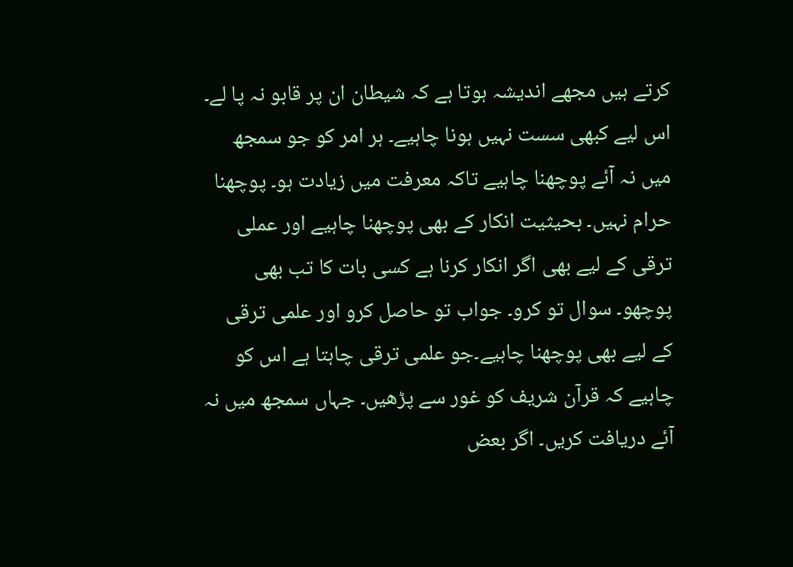کرتے ہیں مجھے اندیشہ ہوتا ہے کہ شیطان ان پر قابو نہ پا لے۔ اس لیے کبھی سست نہیں ہونا چاہیے۔ ہر امر کو جو سمجھ میں نہ آئے پوچھنا چاہیے تاکہ معرفت میں زیادت ہو۔ پوچھنا حرام نہیں۔ بحیثیت انکار کے بھی پوچھنا چاہیے اور عملی ترقی کے لیے بھی اگر انکار کرنا ہے کسی بات کا تب بھی پوچھو۔ سوال تو کرو۔ جواب تو حاصل کرو اور علمی ترقی کے لیے بھی پوچھنا چاہیے۔جو علمی ترقی چاہتا ہے اس کو چاہیے کہ قرآن شریف کو غور سے پڑھیں۔ جہاں سمجھ میں نہ آئے دریافت کریں۔ اگر بعض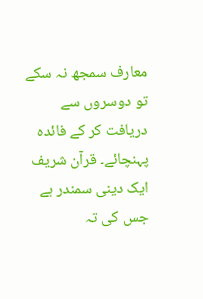معارف سمجھ نہ سکے تو دوسروں سے دریافت کر کے فائدہ پہنچائے۔ قرآن شریف ایک دینی سمندر ہے جس کی تہ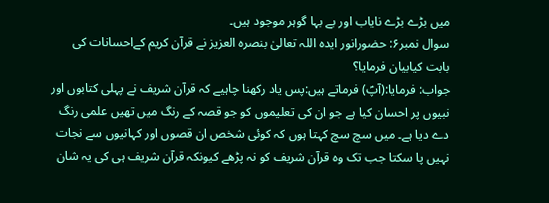میں بڑے بڑے نایاب اور بے بہا گوہر موجود ہیں۔
سوال نمبر۶: حضورانور ایدہ اللہ تعالیٰ بنصرہ العزیز نے قرآن کریم کےاحسانات کی بابت کیابیان فرمایا؟
جواب: فرمایا:(آپؑ) فرماتے ہیں:پس یاد رکھنا چاہیے کہ قرآن شریف نے پہلی کتابوں اور نبیوں پر احسان کیا ہے جو ان کی تعلیموں کو جو قصہ کے رنگ میں تھیں علمی رنگ دے دیا ہے۔ میں سچ سچ کہتا ہوں کہ کوئی شخص ان قصوں اور کہانیوں سے نجات نہیں پا سکتا جب تک وہ قرآن شریف کو نہ پڑھے کیونکہ قرآن شریف ہی کی یہ شان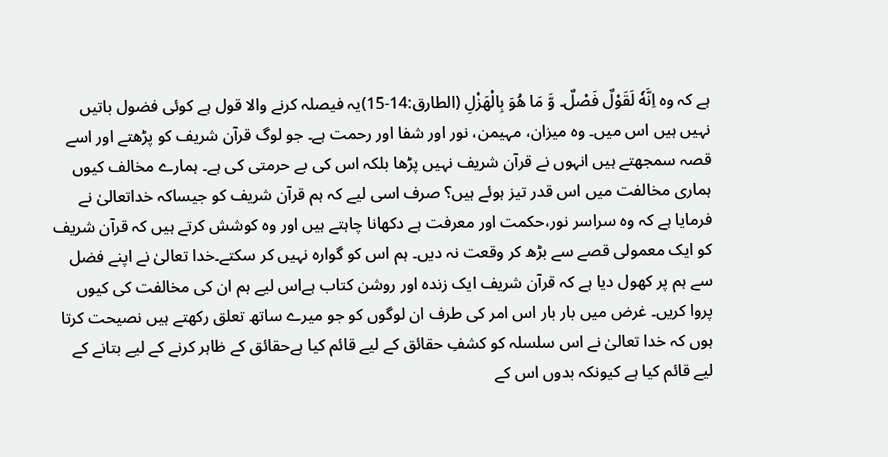ہے کہ وہ اِنَّهٗ لَقَوْلٌ فَصْلٌ۔ وَّ مَا هُوَ بِالْهَزْلِ (الطارق:14-15)یہ فیصلہ کرنے والا قول ہے کوئی فضول باتیں نہیں ہیں اس میں۔ وہ میزان، مہیمن، نور اور شفا اور رحمت ہے۔ جو لوگ قرآن شریف کو پڑھتے اور اسے قصہ سمجھتے ہیں انہوں نے قرآن شریف نہیں پڑھا بلکہ اس کی بے حرمتی کی ہے۔ ہمارے مخالف کیوں ہماری مخالفت میں اس قدر تیز ہوئے ہیں؟ صرف اسی لیے کہ ہم قرآن شریف کو جیساکہ خداتعالیٰ نے فرمایا ہے کہ وہ سراسر نور،حکمت اور معرفت ہے دکھانا چاہتے ہیں اور وہ کوشش کرتے ہیں کہ قرآن شریف کو ایک معمولی قصے سے بڑھ کر وقعت نہ دیں۔ ہم اس کو گوارہ نہیں کر سکتے۔خدا تعالیٰ نے اپنے فضل سے ہم پر کھول دیا ہے کہ قرآن شریف ایک زندہ اور روشن کتاب ہےاس لیے ہم ان کی مخالفت کی کیوں پروا کریں۔ غرض میں بار بار اس امر کی طرف ان لوگوں کو جو میرے ساتھ تعلق رکھتے ہیں نصیحت کرتا ہوں کہ خدا تعالیٰ نے اس سلسلہ کو کشفِ حقائق کے لیے قائم کیا ہےحقائق کے ظاہر کرنے کے لیے بتانے کے لیے قائم کیا ہے کیونکہ بدوں اس کے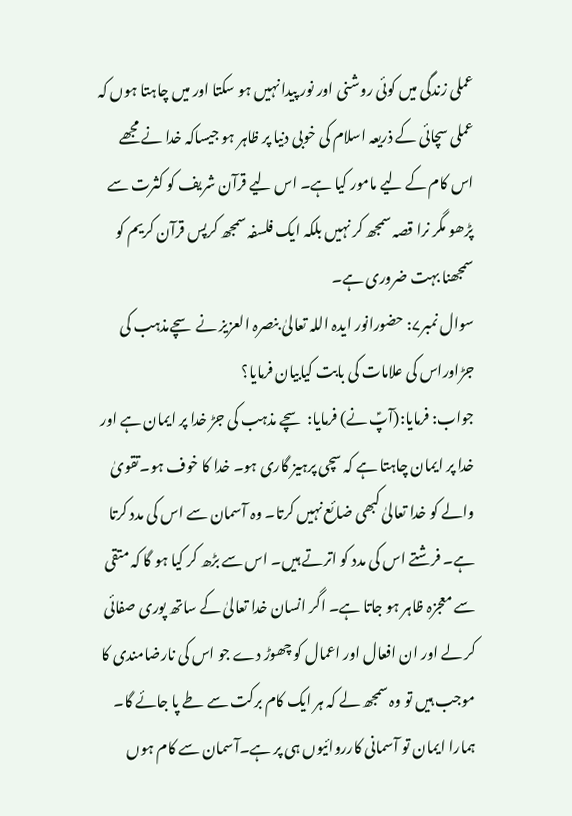عملی زندگی میں کوئی روشنی اور نور پیدا نہیں ہو سکتا اور میں چاہتا ہوں کہ عملی سچائی کے ذریعہ اسلام کی خوبی دنیا پر ظاہر ہو جیساکہ خدا نے مجھے اس کام کے لیے مامور کیا ہے۔ اس لیے قرآن شریف کو کثرت سے پڑھو مگر نرا قصہ سمجھ کر نہیں بلکہ ایک فلسفہ سمجھ کرپس قرآن کریم کو سمجھنا بہت ضروری ہے۔
سوال نمبر۷: حضورانور ایدہ اللہ تعالیٰ بنصرہ العزیز نے سچےمذہب کی جڑاوراس کی علامات کی بابت کیابیان فرمایا؟
جواب: فرمایا:(آپؑ نے) فرمایا: سچے مذہب کی جڑ خدا پر ایمان ہے اور خدا پر ایمان چاہتا ہے کہ سچی پرہیز گاری ہو۔ خدا کا خوف ہو۔تقویٰ والے کو خدا تعالیٰ کبھی ضائع نہیں کرتا۔ وہ آسمان سے اس کی مدد کرتا ہے۔ فرشتے اس کی مدد کو اترتے ہیں۔ اس سے بڑھ کر کیا ہو گا کہ متقی سے معجزہ ظاہر ہو جاتا ہے۔ اگر انسان خدا تعالیٰ کے ساتھ پوری صفائی کر لے اور ان افعال اور اعمال کو چھوڑ دے جو اس کی نارضامندی کا موجب ہیں تو وہ سمجھ لے کہ ہر ایک کام برکت سے طے پا جائے گا۔ ہمارا ایمان تو آسمانی کارروائیوں ہی پر ہے۔آسمان سے کام ہوں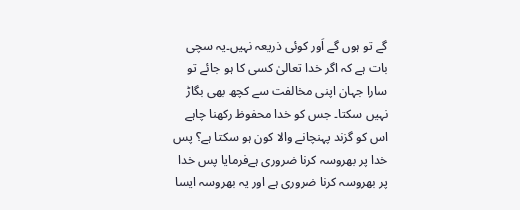گے تو ہوں گے اَور کوئی ذریعہ نہیں۔یہ سچی بات ہے کہ اگر خدا تعالیٰ کسی کا ہو جائے تو سارا جہان اپنی مخالفت سے کچھ بھی بگاڑ نہیں سکتا۔ جس کو خدا محفوظ رکھنا چاہے اس کو گزند پہنچانے والا کون ہو سکتا ہے؟ پس خدا پر بھروسہ کرنا ضروری ہےفرمایا پس خدا پر بھروسہ کرنا ضروری ہے اور یہ بھروسہ ایسا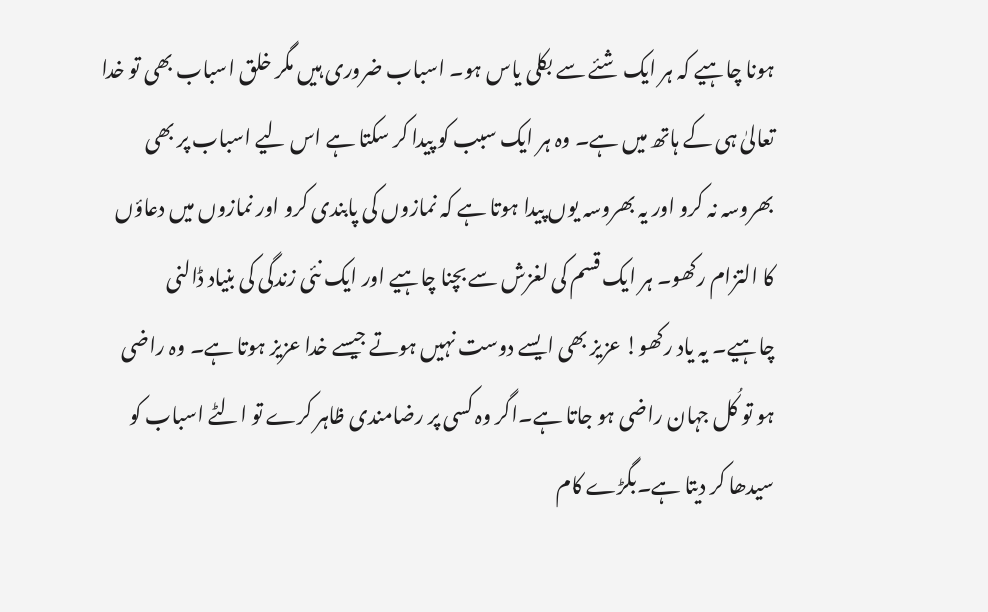ہونا چاہیے کہ ہر ایک شئے سے بکلی یاس ہو۔ اسباب ضروری ہیں مگر خلق اسباب بھی تو خدا تعالیٰ ہی کے ہاتھ میں ہے۔ وہ ہر ایک سبب کو پیدا کر سکتا ہے اس لیے اسباب پر بھی بھروسہ نہ کرو اور یہ بھروسہ یوں پیدا ہوتا ہے کہ نمازوں کی پابندی کرو اور نمازوں میں دعاؤں کا التزام رکھو۔ ہر ایک قسم کی لغزش سے بچنا چاہیے اور ایک نئی زندگی کی بنیاد ڈالنی چاہیے۔ یہ یاد رکھو! عزیز بھی ایسے دوست نہیں ہوتے جیسے خدا عزیز ہوتا ہے۔ وہ راضی ہو تو کُل جہان راضی ہو جاتا ہے۔اگر وہ کسی پر رضامندی ظاہر کرے تو الٹے اسباب کو سیدھا کر دیتا ہے۔بگڑے کام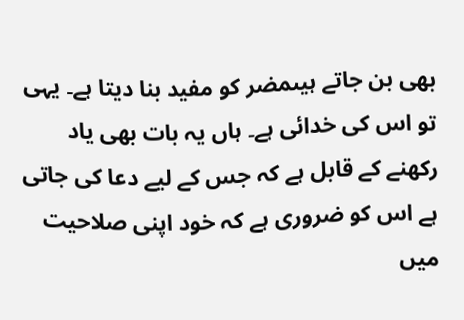بھی بن جاتے ہیںمضر کو مفید بنا دیتا ہے۔ یہی تو اس کی خدائی ہے۔ ہاں یہ بات بھی یاد رکھنے کے قابل ہے کہ جس کے لیے دعا کی جاتی ہے اس کو ضروری ہے کہ خود اپنی صلاحیت میں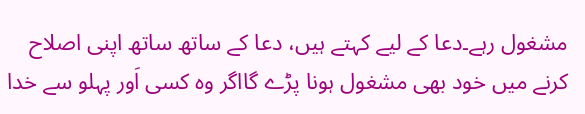مشغول رہے۔دعا کے لیے کہتے ہیں، دعا کے ساتھ ساتھ اپنی اصلاح کرنے میں خود بھی مشغول ہونا پڑے گااگر وہ کسی اَور پہلو سے خدا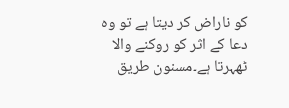کو ناراض کر دیتا ہے تو وہ دعا کے اثر کو روکنے والا ٹھہرتا ہے۔مسنون طریق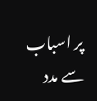پر اسباب سے مدد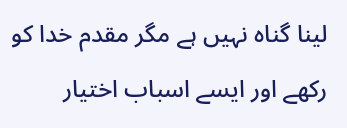لینا گناہ نہیں ہے مگر مقدم خدا کو رکھے اور ایسے اسباب اختیار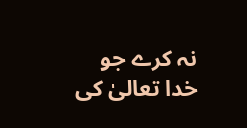نہ کرے جو خدا تعالیٰ کی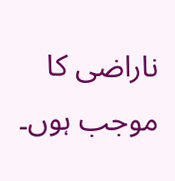ناراضی کا موجب ہوں۔